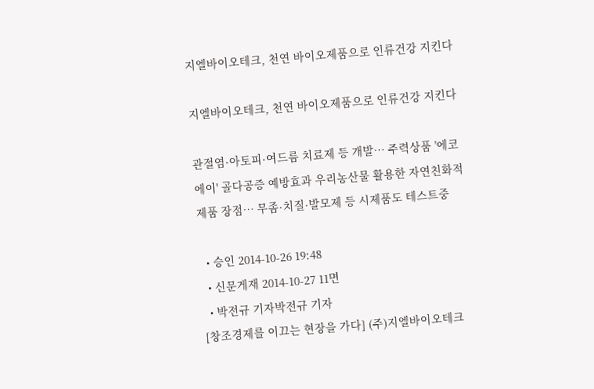지엘바이오테크, 천연 바이오제품으로 인류건강 지킨다

지엘바이오테크, 천연 바이오제품으로 인류건강 지킨다

관절염·아토피·여드름 치료제 등 개발… 주력상품 '에코에이' 골다공증 예방효과 우리농산물 활용한 자연친화적 제품 장점… 무좀·치질·발모제 등 시제품도 테스트중

  • 승인 2014-10-26 19:48
  • 신문게재 2014-10-27 11면
  • 박전규 기자박전규 기자
[창조경제를 이끄는 현장을 가다] (주)지엘바이오테크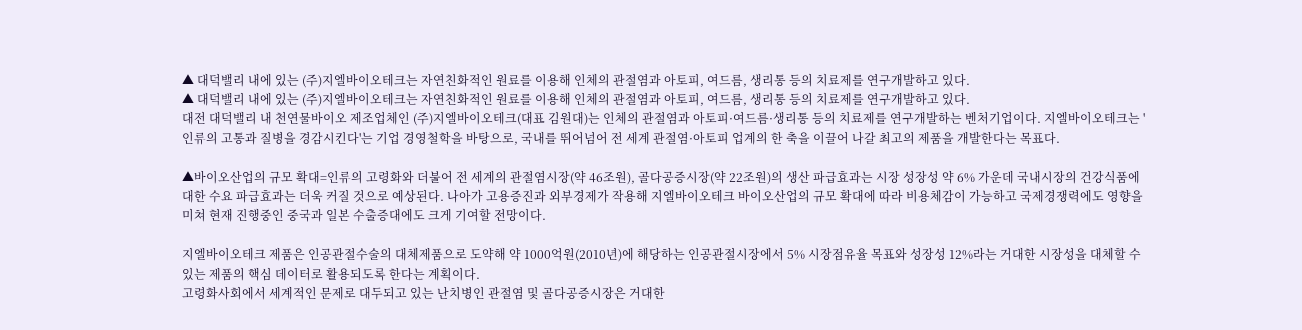▲ 대덕밸리 내에 있는 (주)지엘바이오테크는 자연친화적인 원료를 이용해 인체의 관절염과 아토피, 여드름, 생리통 등의 치료제를 연구개발하고 있다.
▲ 대덕밸리 내에 있는 (주)지엘바이오테크는 자연친화적인 원료를 이용해 인체의 관절염과 아토피, 여드름, 생리통 등의 치료제를 연구개발하고 있다.
대전 대덕밸리 내 천연물바이오 제조업체인 (주)지엘바이오테크(대표 김원대)는 인체의 관절염과 아토피·여드름·생리통 등의 치료제를 연구개발하는 벤처기업이다. 지엘바이오테크는 '인류의 고통과 질병을 경감시킨다'는 기업 경영철학을 바탕으로, 국내를 뛰어넘어 전 세계 관절염·아토피 업계의 한 축을 이끌어 나갈 최고의 제품을 개발한다는 목표다.

▲바이오산업의 규모 확대=인류의 고령화와 더불어 전 세계의 관절염시장(약 46조원), 골다공증시장(약 22조원)의 생산 파급효과는 시장 성장성 약 6% 가운데 국내시장의 건강식품에 대한 수요 파급효과는 더욱 커질 것으로 예상된다. 나아가 고용증진과 외부경제가 작용해 지엘바이오테크 바이오산업의 규모 확대에 따라 비용체감이 가능하고 국제경쟁력에도 영향을 미쳐 현재 진행중인 중국과 일본 수출증대에도 크게 기여할 전망이다.

지엘바이오테크 제품은 인공관절수술의 대체제품으로 도약해 약 1000억원(2010년)에 해당하는 인공관절시장에서 5% 시장점유율 목표와 성장성 12%라는 거대한 시장성을 대체할 수 있는 제품의 핵심 데이터로 활용되도록 한다는 계획이다.
고령화사회에서 세계적인 문제로 대두되고 있는 난치병인 관절염 및 골다공증시장은 거대한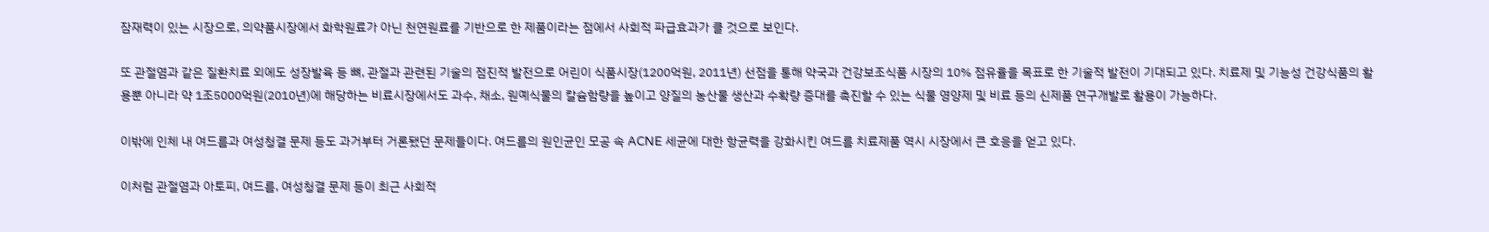잠재력이 있는 시장으로, 의약품시장에서 화학원료가 아닌 천연원료를 기반으로 한 제품이라는 점에서 사회적 파급효과가 클 것으로 보인다.

또 관절염과 같은 질환치료 외에도 성장발육 등 뼈, 관절과 관련된 기술의 점진적 발전으로 어린이 식품시장(1200억원, 2011년) 선점을 통해 약국과 건강보조식품 시장의 10% 점유율을 목표로 한 기술적 발전이 기대되고 있다. 치료제 및 기능성 건강식품의 활용뿐 아니라 약 1조5000억원(2010년)에 해당하는 비료시장에서도 과수, 채소, 원예식물의 칼슘함량을 높이고 양질의 농산물 생산과 수확량 증대를 촉진할 수 있는 식물 영양제 및 비료 등의 신제품 연구개발로 활용이 가능하다.

이밖에 인체 내 여드름과 여성청결 문제 등도 과거부터 거론됐던 문제들이다. 여드름의 원인균인 모공 속 ACNE 세균에 대한 항균력을 강화시킨 여드름 치료제품 역시 시장에서 큰 호응을 얻고 있다.

이처럼 관절염과 아토피, 여드름, 여성청결 문제 등이 최근 사회적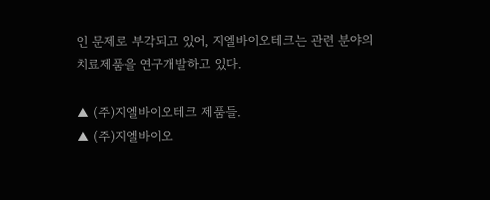인 문제로 부각되고 있어, 지엘바이오테크는 관련 분야의 치료제품을 연구개발하고 있다.

▲ (주)지엘바이오테크 제품들.
▲ (주)지엘바이오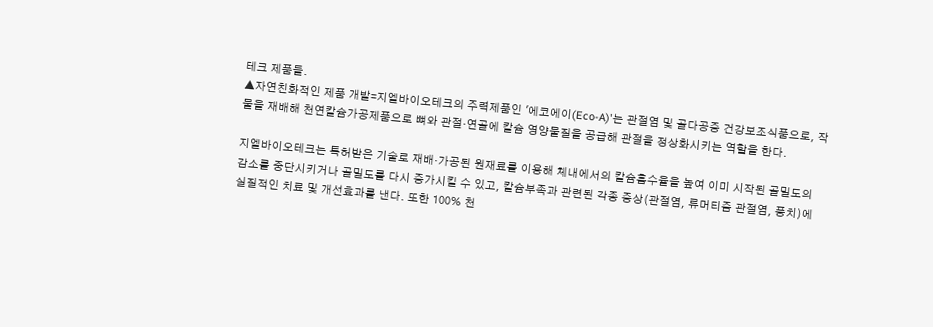테크 제품들.
▲자연친화적인 제품 개발=지엘바이오테크의 주력제품인 '에코에이(Eco-A)'는 관절염 및 골다공증 건강보조식품으로, 작물을 재배해 천연칼슘가공제품으로 뼈와 관절·연골에 칼슘 영양물질을 공급해 관절을 정상화시키는 역할을 한다.

지엘바이오테크는 특허받은 기술로 재배·가공된 원재료를 이용해 체내에서의 칼슘흡수율을 높여 이미 시작된 골밀도의 감소를 중단시키거나 골밀도를 다시 증가시킬 수 있고, 칼슘부족과 관련된 각종 증상(관절염, 류머티즘 관절염, 풍치)에 실질적인 치료 및 개선효과를 낸다. 또한 100% 천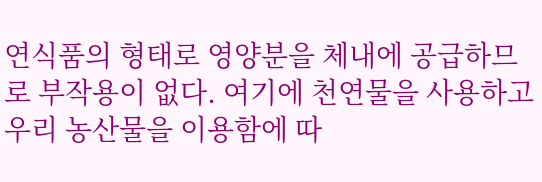연식품의 형태로 영양분을 체내에 공급하므로 부작용이 없다. 여기에 천연물을 사용하고 우리 농산물을 이용함에 따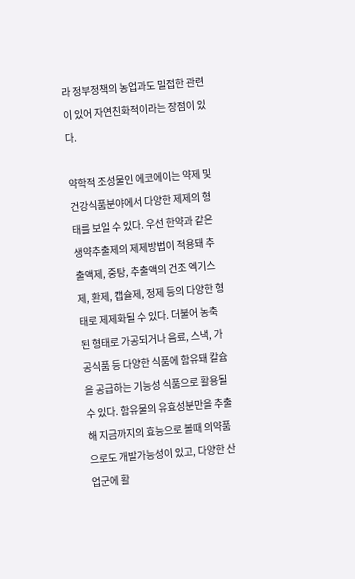라 정부정책의 농업과도 밀접한 관련이 있어 자연친화적이라는 장점이 있다.

약학적 조성물인 에코에이는 약제 및 건강식품분야에서 다양한 제제의 형태를 보일 수 있다. 우선 한약과 같은 생약추출제의 제제방법이 적용돼 추출액제, 중탕, 추출액의 건조 엑기스제, 환제, 캡슐제, 정제 등의 다양한 형태로 제제화될 수 있다. 더불어 농축된 형태로 가공되거나 음료, 스낵, 가공식품 등 다양한 식품에 함유돼 칼슘을 공급하는 기능성 식품으로 활용될 수 있다. 함유물의 유효성분만을 추출해 지금까지의 효능으로 볼때 의약품으로도 개발가능성이 있고, 다양한 산업군에 활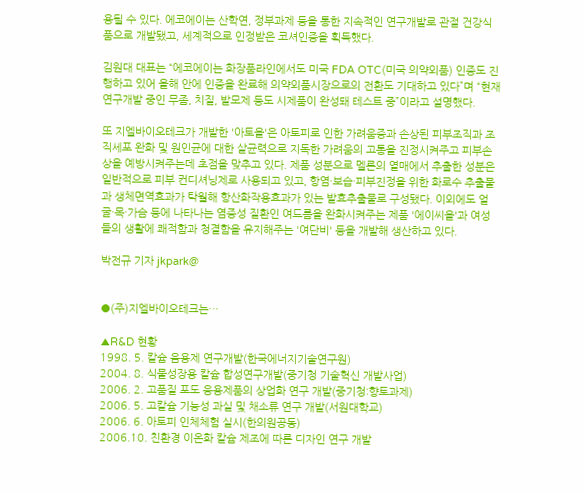용될 수 있다. 에코에이는 산학연, 정부과제 등을 통한 지속적인 연구개발로 관절 건강식품으로 개발됐고, 세계적으로 인정받은 코셔인증을 획득했다.

김원대 대표는 “에코에이는 화장품라인에서도 미국 FDA OTC(미국 의약외품) 인증도 진행하고 있어 올해 안에 인증을 완료해 의약외품시장으로의 전환도 기대하고 있다”며 “현재 연구개발 중인 무좀, 치질, 발모제 등도 시제품이 완성돼 테스트 중”이라고 설명했다.

또 지엘바이오테크가 개발한 '아토올'은 아토피로 인한 가려움증과 손상된 피부조직과 조직세포 완화 및 원인균에 대한 살균력으로 지독한 가려움의 고통을 진정시켜주고 피부손상을 예방시켜주는데 초점을 맞추고 있다. 제품 성분으로 멜론의 열매에서 추출한 성분은 일반적으로 피부 컨디셔닝제로 사용되고 있고, 항염·보습·피부진정을 위한 화로수 추출물과 생체면역효과가 탁월해 항산화작용효과가 있는 발효추출물로 구성됐다. 이외에도 얼굴·목·가슴 등에 나타나는 염증성 질환인 여드름을 완화시켜주는 제품 '에이씨올'과 여성들의 생활에 쾌적함과 청결함을 유지해주는 '여단비' 등을 개발해 생산하고 있다.

박전규 기자 jkpark@


●(주)지엘바이오테크는…

▲R&D 현황
1998. 5. 칼슘 음용제 연구개발(한국에너지기술연구원)
2004. 8. 식물성장용 칼슘 합성연구개발(중기청 기술혁신 개발사업)
2006. 2. 고품질 포도 응용제품의 상업화 연구 개발(중기청:향토과제)
2006. 5. 고칼슘 기능성 과실 및 채소류 연구 개발(서원대학교)
2006. 6. 아토피 인체체험 실시(한의원공동)
2006.10. 친환경 이온화 칼슘 제조에 따른 디자인 연구 개발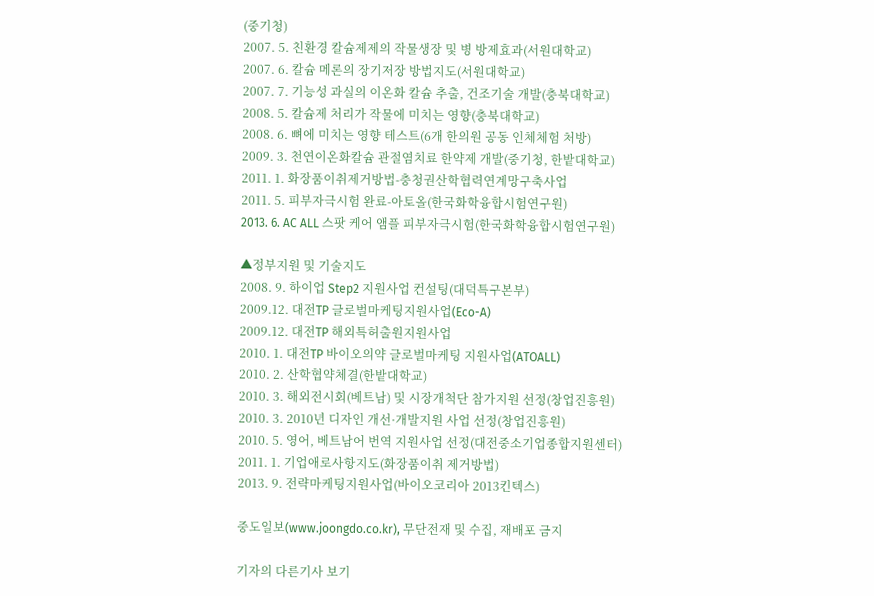(중기청)
2007. 5. 친환경 칼슘제제의 작물생장 및 병 방제효과(서원대학교)
2007. 6. 칼슘 메론의 장기저장 방법지도(서원대학교)
2007. 7. 기능성 과실의 이온화 칼슘 추출, 건조기술 개발(충북대학교)
2008. 5. 칼슘제 처리가 작물에 미치는 영향(충북대학교)
2008. 6. 뼈에 미치는 영향 테스트(6개 한의원 공동 인체체험 처방)
2009. 3. 천연이온화칼슘 관절염치료 한약제 개발(중기청, 한밭대학교)
2011. 1. 화장품이취제거방법-충청권산학협력연계망구축사업
2011. 5. 피부자극시험 완료-아토올(한국화학융합시험연구원)
2013. 6. AC ALL 스팟 케어 앰플 피부자극시험(한국화학융합시험연구원)

▲정부지원 및 기술지도
2008. 9. 하이업 Step2 지원사업 컨설팅(대덕특구본부)
2009.12. 대전TP 글로벌마케팅지원사업(Eco-A)
2009.12. 대전TP 해외특허출원지원사업
2010. 1. 대전TP 바이오의약 글로벌마케팅 지원사업(ATOALL)
2010. 2. 산학협약체결(한밭대학교)
2010. 3. 해외전시회(베트남) 및 시장개척단 참가지원 선정(창업진흥원)
2010. 3. 2010년 디자인 개선·개발지원 사업 선정(창업진흥원)
2010. 5. 영어, 베트남어 번역 지원사업 선정(대전중소기업종합지원센터)
2011. 1. 기업애로사항지도(화장품이취 제거방법)
2013. 9. 전략마케팅지원사업(바이오코리아 2013킨텍스)

중도일보(www.joongdo.co.kr), 무단전재 및 수집, 재배포 금지

기자의 다른기사 보기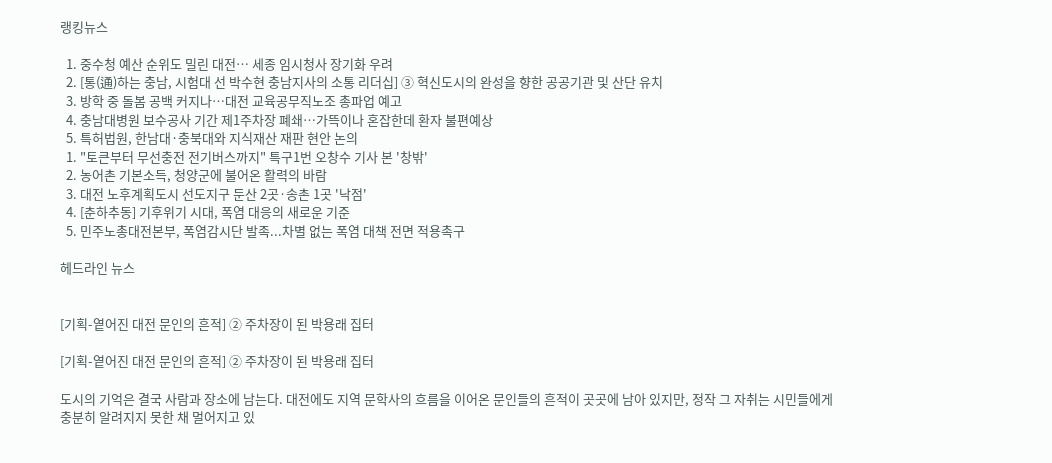랭킹뉴스

  1. 중수청 예산 순위도 밀린 대전… 세종 임시청사 장기화 우려
  2. [통(通)하는 충남, 시험대 선 박수현 충남지사의 소통 리더십] ③ 혁신도시의 완성을 향한 공공기관 및 산단 유치
  3. 방학 중 돌봄 공백 커지나…대전 교육공무직노조 총파업 예고
  4. 충남대병원 보수공사 기간 제1주차장 폐쇄…가뜩이나 혼잡한데 환자 불편예상
  5. 특허법원, 한남대·충북대와 지식재산 재판 현안 논의
  1. "토큰부터 무선충전 전기버스까지" 특구1번 오창수 기사 본 '창밖'
  2. 농어촌 기본소득, 청양군에 불어온 활력의 바람
  3. 대전 노후계획도시 선도지구 둔산 2곳·송촌 1곳 '낙점'
  4. [춘하추동] 기후위기 시대, 폭염 대응의 새로운 기준
  5. 민주노총대전본부, 폭염감시단 발족...차별 없는 폭염 대책 전면 적용촉구

헤드라인 뉴스


[기획-옅어진 대전 문인의 흔적] ② 주차장이 된 박용래 집터

[기획-옅어진 대전 문인의 흔적] ② 주차장이 된 박용래 집터

도시의 기억은 결국 사람과 장소에 남는다. 대전에도 지역 문학사의 흐름을 이어온 문인들의 흔적이 곳곳에 남아 있지만, 정작 그 자취는 시민들에게 충분히 알려지지 못한 채 멀어지고 있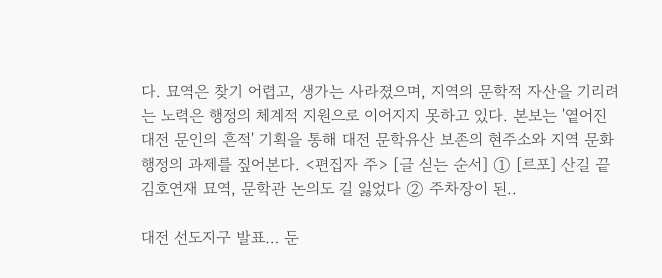다. 묘역은 찾기 어렵고, 생가는 사라졌으며, 지역의 문학적 자산을 기리려는 노력은 행정의 체계적 지원으로 이어지지 못하고 있다. 본보는 '옅어진 대전 문인의 흔적' 기획을 통해 대전 문학유산 보존의 현주소와 지역 문화 행정의 과제를 짚어본다. <편집자 주> [글 싣는 순서] ① [르포] 산길 끝 김호연재 묘역, 문학관 논의도 길 잃었다 ② 주차장이 된..

대전 선도지구 발표… 둔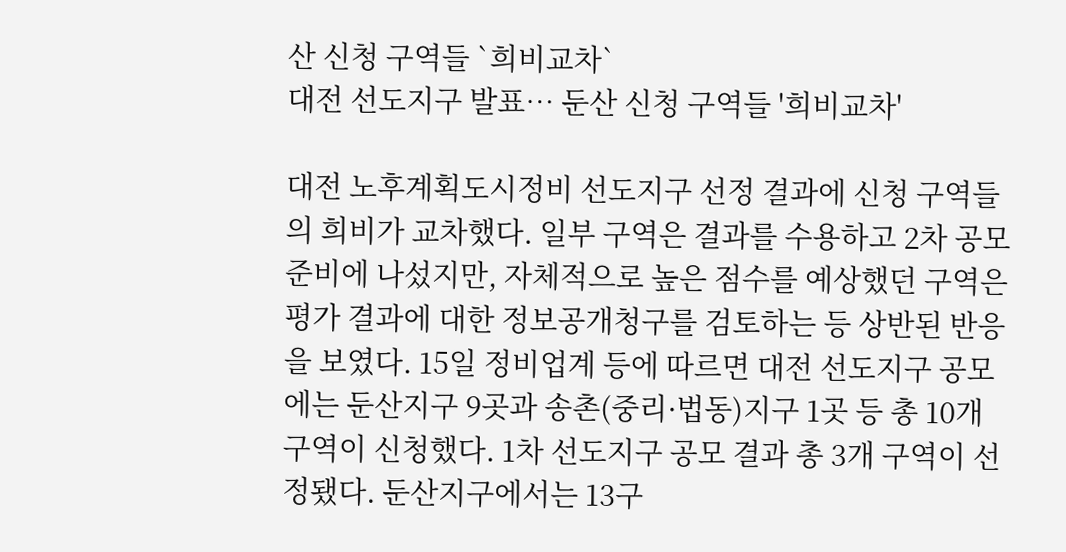산 신청 구역들 `희비교차`
대전 선도지구 발표… 둔산 신청 구역들 '희비교차'

대전 노후계획도시정비 선도지구 선정 결과에 신청 구역들의 희비가 교차했다. 일부 구역은 결과를 수용하고 2차 공모 준비에 나섰지만, 자체적으로 높은 점수를 예상했던 구역은 평가 결과에 대한 정보공개청구를 검토하는 등 상반된 반응을 보였다. 15일 정비업계 등에 따르면 대전 선도지구 공모에는 둔산지구 9곳과 송촌(중리·법동)지구 1곳 등 총 10개 구역이 신청했다. 1차 선도지구 공모 결과 총 3개 구역이 선정됐다. 둔산지구에서는 13구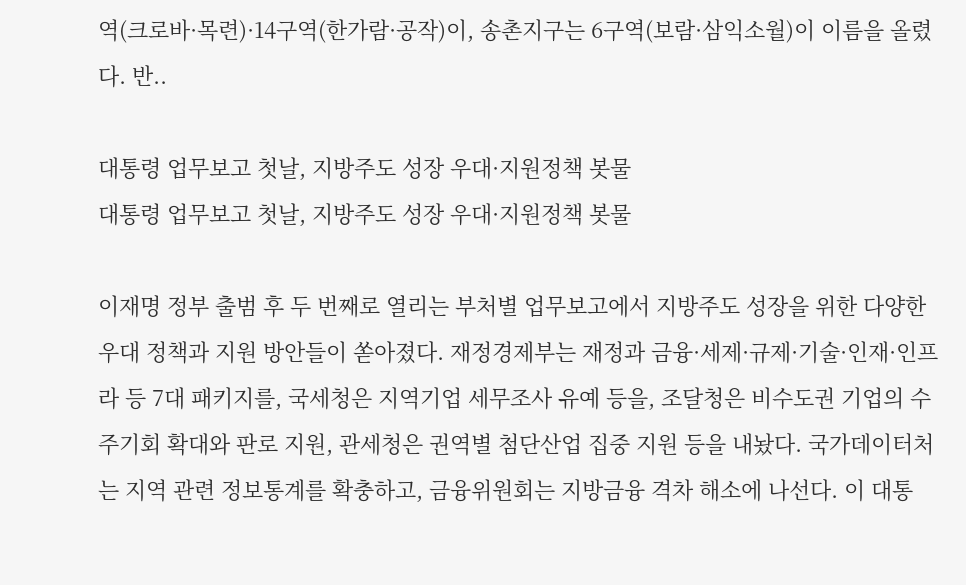역(크로바·목련)·14구역(한가람·공작)이, 송촌지구는 6구역(보람·삼익소월)이 이름을 올렸다. 반..

대통령 업무보고 첫날, 지방주도 성장 우대·지원정책 봇물
대통령 업무보고 첫날, 지방주도 성장 우대·지원정책 봇물

이재명 정부 출범 후 두 번째로 열리는 부처별 업무보고에서 지방주도 성장을 위한 다양한 우대 정책과 지원 방안들이 쏟아졌다. 재정경제부는 재정과 금융·세제·규제·기술·인재·인프라 등 7대 패키지를, 국세청은 지역기업 세무조사 유예 등을, 조달청은 비수도권 기업의 수주기회 확대와 판로 지원, 관세청은 권역별 첨단산업 집중 지원 등을 내놨다. 국가데이터처는 지역 관련 정보통계를 확충하고, 금융위원회는 지방금융 격차 해소에 나선다. 이 대통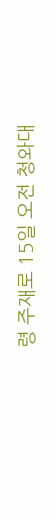령 주재로 15일 오전 청와대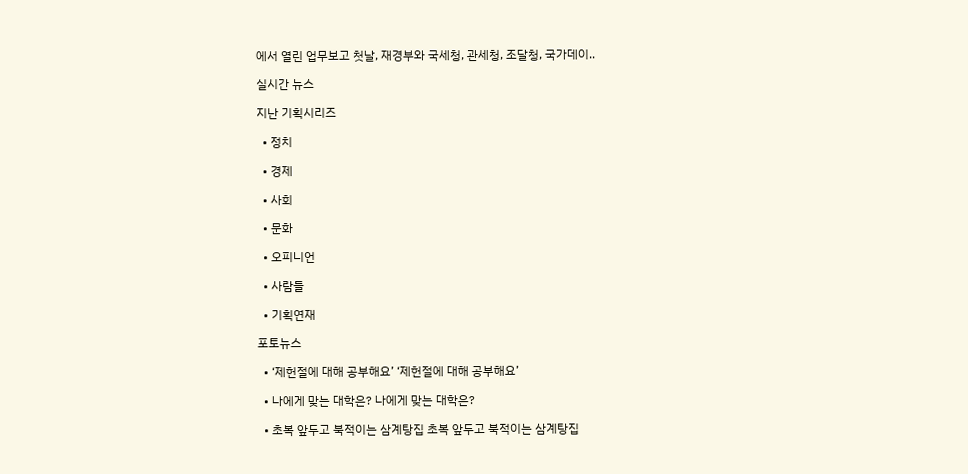에서 열린 업무보고 첫날, 재경부와 국세청, 관세청, 조달청, 국가데이..

실시간 뉴스

지난 기획시리즈

  • 정치

  • 경제

  • 사회

  • 문화

  • 오피니언

  • 사람들

  • 기획연재

포토뉴스

  • ‘제헌절에 대해 공부해요’ ‘제헌절에 대해 공부해요’

  • 나에게 맞는 대학은? 나에게 맞는 대학은?

  • 초복 앞두고 북적이는 삼계탕집 초복 앞두고 북적이는 삼계탕집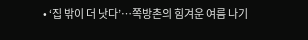• ‘집 밖이 더 낫다’…쪽방촌의 힘겨운 여름 나기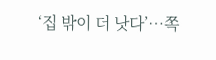‘집 밖이 더 낫다’…쪽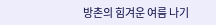방촌의 힘겨운 여름 나기